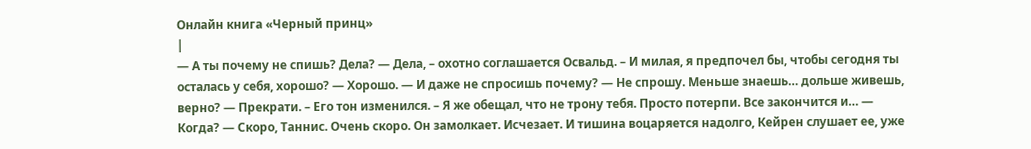Онлайн книга «Черный принц»
|
— А ты почему не спишь? Дела? — Дела, – охотно соглашается Освальд. – И милая, я предпочел бы, чтобы сегодня ты осталась у себя, хорошо? — Хорошо. — И даже не спросишь почему? — Не спрошу. Меньше знаешь… дольше живешь, верно? — Прекрати. – Его тон изменился. – Я же обещал, что не трону тебя. Просто потерпи. Все закончится и… — Когда? — Скоро, Таннис. Очень скоро. Он замолкает. Исчезает. И тишина воцаряется надолго, Кейрен слушает ее, уже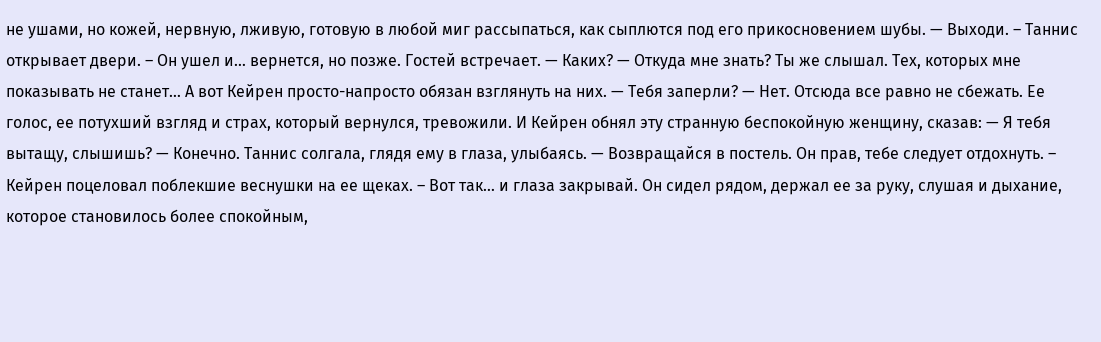не ушами, но кожей, нервную, лживую, готовую в любой миг рассыпаться, как сыплются под его прикосновением шубы. — Выходи. – Таннис открывает двери. – Он ушел и… вернется, но позже. Гостей встречает. — Каких? — Откуда мне знать? Ты же слышал. Тех, которых мне показывать не станет… А вот Кейрен просто-напросто обязан взглянуть на них. — Тебя заперли? — Нет. Отсюда все равно не сбежать. Ее голос, ее потухший взгляд и страх, который вернулся, тревожили. И Кейрен обнял эту странную беспокойную женщину, сказав: — Я тебя вытащу, слышишь? — Конечно. Таннис солгала, глядя ему в глаза, улыбаясь. — Возвращайся в постель. Он прав, тебе следует отдохнуть. – Кейрен поцеловал поблекшие веснушки на ее щеках. – Вот так… и глаза закрывай. Он сидел рядом, держал ее за руку, слушая и дыхание, которое становилось более спокойным,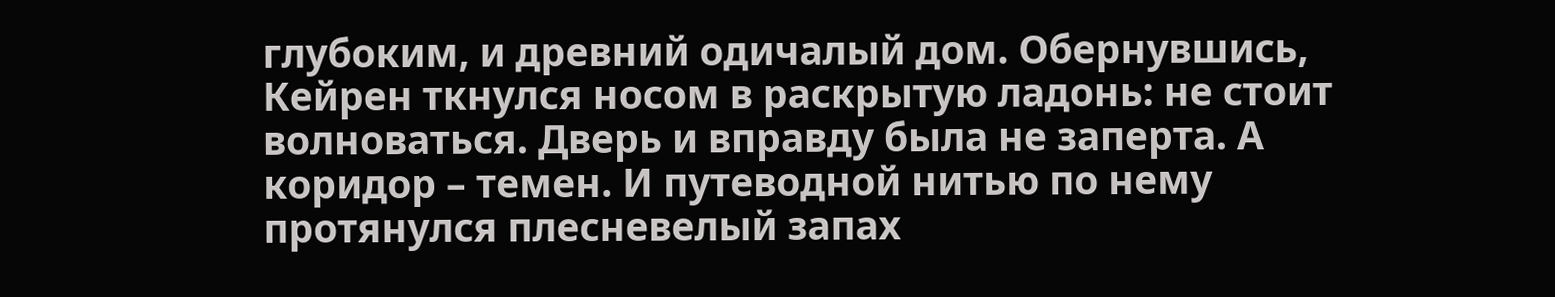глубоким, и древний одичалый дом. Обернувшись, Кейрен ткнулся носом в раскрытую ладонь: не стоит волноваться. Дверь и вправду была не заперта. А коридор – темен. И путеводной нитью по нему протянулся плесневелый запах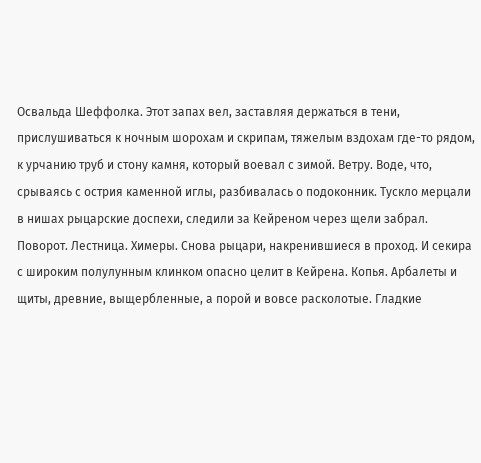Освальда Шеффолка. Этот запах вел, заставляя держаться в тени, прислушиваться к ночным шорохам и скрипам, тяжелым вздохам где-то рядом, к урчанию труб и стону камня, который воевал с зимой. Ветру. Воде, что, срываясь с острия каменной иглы, разбивалась о подоконник. Тускло мерцали в нишах рыцарские доспехи, следили за Кейреном через щели забрал. Поворот. Лестница. Химеры. Снова рыцари, накренившиеся в проход. И секира с широким полулунным клинком опасно целит в Кейрена. Копья. Арбалеты и щиты, древние, выщербленные, а порой и вовсе расколотые. Гладкие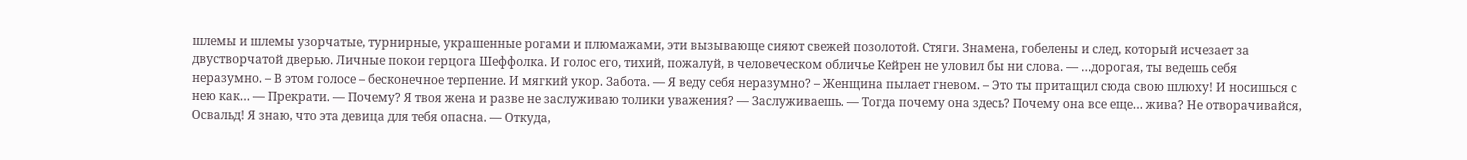шлемы и шлемы узорчатые, турнирные, украшенные рогами и плюмажами, эти вызывающе сияют свежей позолотой. Стяги. Знамена, гобелены и след, который исчезает за двустворчатой дверью. Личные покои герцога Шеффолка. И голос его, тихий, пожалуй, в человеческом обличье Кейрен не уловил бы ни слова. — …дорогая, ты ведешь себя неразумно. – В этом голосе – бесконечное терпение. И мягкий укор. Забота. — Я веду себя неразумно? – Женщина пылает гневом. – Это ты притащил сюда свою шлюху! И носишься с нею как… — Прекрати. — Почему? Я твоя жена и разве не заслуживаю толики уважения? — Заслуживаешь. — Тогда почему она здесь? Почему она все еще… жива? Не отворачивайся, Освальд! Я знаю, что эта девица для тебя опасна. — Откуда,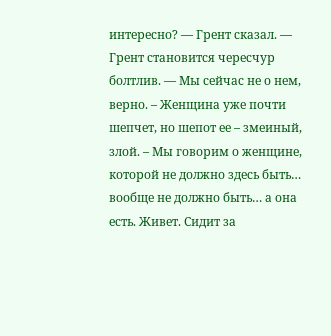интересно? — Грент сказал. — Грент становится чересчур болтлив. — Мы сейчас не о нем, верно. – Женщина уже почти шепчет, но шепот ее – змеиный, злой. – Мы говорим о женщине, которой не должно здесь быть… вообще не должно быть… а она есть. Живет. Сидит за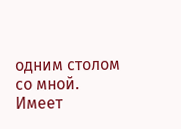одним столом со мной. Имеет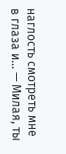наглость смотреть мне в глаза и… — Милая, ты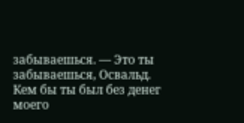забываешься. — Это ты забываешься, Освальд. Кем бы ты был без денег моего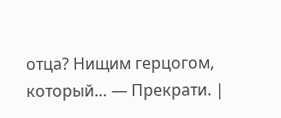отца? Нищим герцогом, который… — Прекрати. |